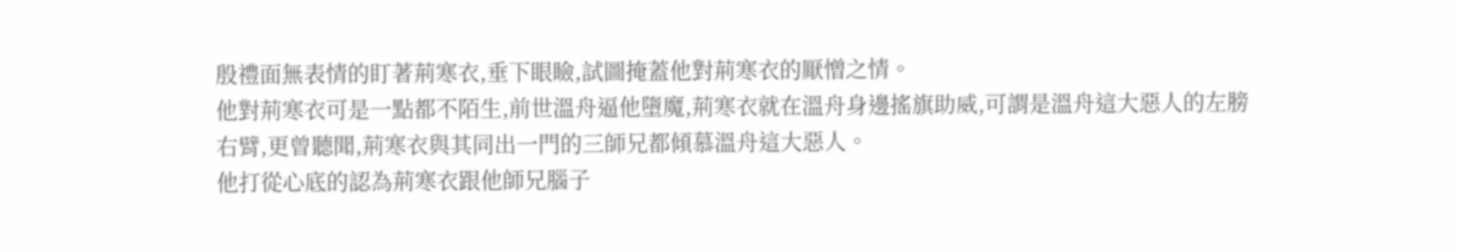殷禮面無表情的盯著荊寒衣,垂下眼瞼,試圖掩蓋他對荊寒衣的厭憎之情。
他對荊寒衣可是一點都不陌生,前世溫舟逼他墮魔,荊寒衣就在溫舟身邊搖旗助威,可謂是溫舟這大惡人的左膀右臂,更曾聽聞,荊寒衣與其同出一門的三師兄都傾慕溫舟這大惡人。
他打從心底的認為荊寒衣跟他師兄腦子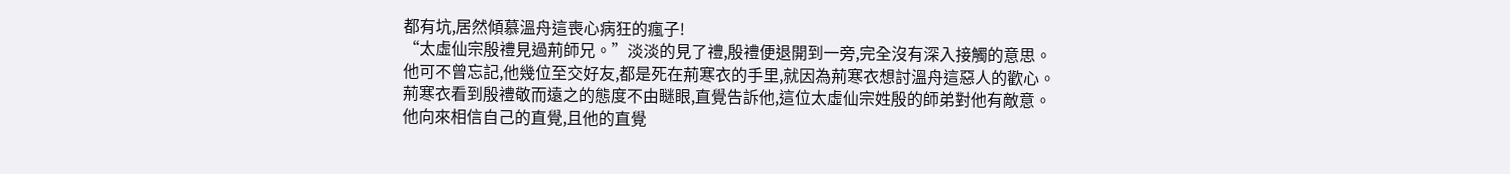都有坑,居然傾慕溫舟這喪心病狂的瘋子!
“太虛仙宗殷禮見過荊師兄。”淡淡的見了禮,殷禮便退開到一旁,完全沒有深入接觸的意思。
他可不曾忘記,他幾位至交好友,都是死在荊寒衣的手里,就因為荊寒衣想討溫舟這惡人的歡心。
荊寒衣看到殷禮敬而遠之的態度不由瞇眼,直覺告訴他,這位太虛仙宗姓殷的師弟對他有敵意。
他向來相信自己的直覺,且他的直覺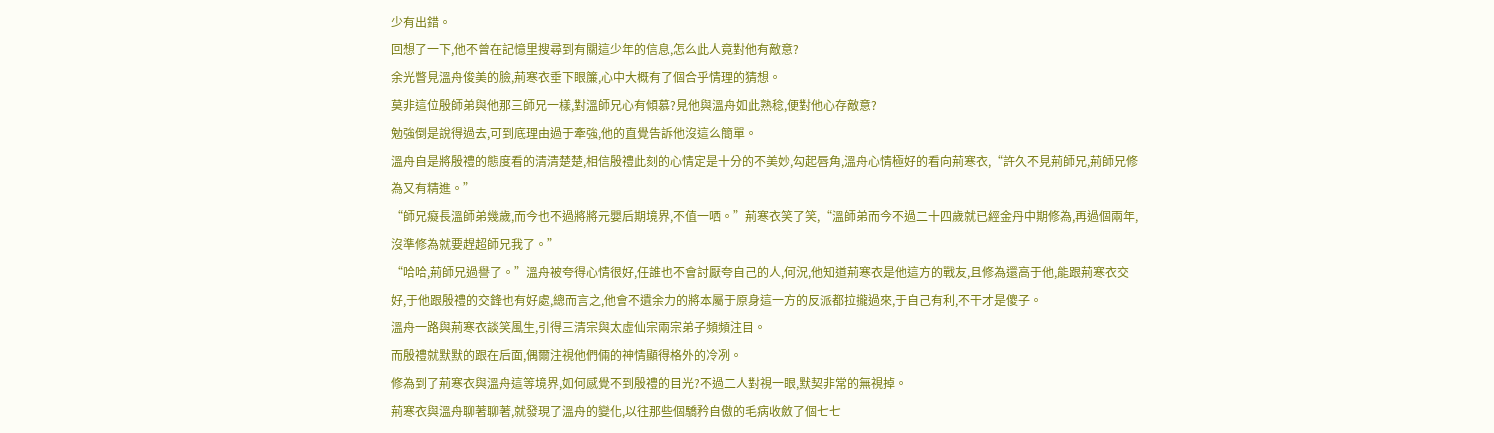少有出錯。
回想了一下,他不曾在記憶里搜尋到有關這少年的信息,怎么此人竟對他有敵意?
余光瞥見溫舟俊美的臉,荊寒衣垂下眼簾,心中大概有了個合乎情理的猜想。
莫非這位殷師弟與他那三師兄一樣,對溫師兄心有傾慕?見他與溫舟如此熟稔,便對他心存敵意?
勉強倒是說得過去,可到底理由過于牽強,他的直覺告訴他沒這么簡單。
溫舟自是將殷禮的態度看的清清楚楚,相信殷禮此刻的心情定是十分的不美妙,勾起唇角,溫舟心情極好的看向荊寒衣,“許久不見荊師兄,荊師兄修為又有精進。”
“師兄癡長溫師弟幾歲,而今也不過將將元嬰后期境界,不值一哂。”荊寒衣笑了笑,“溫師弟而今不過二十四歲就已經金丹中期修為,再過個兩年,沒準修為就要趕超師兄我了。”
“哈哈,荊師兄過譽了。”溫舟被夸得心情很好,任誰也不會討厭夸自己的人,何況,他知道荊寒衣是他這方的戰友,且修為還高于他,能跟荊寒衣交好,于他跟殷禮的交鋒也有好處,總而言之,他會不遺余力的將本屬于原身這一方的反派都拉攏過來,于自己有利,不干才是傻子。
溫舟一路與荊寒衣談笑風生,引得三清宗與太虛仙宗兩宗弟子頻頻注目。
而殷禮就默默的跟在后面,偶爾注視他們倆的神情顯得格外的冷冽。
修為到了荊寒衣與溫舟這等境界,如何感覺不到殷禮的目光?不過二人對視一眼,默契非常的無視掉。
荊寒衣與溫舟聊著聊著,就發現了溫舟的變化,以往那些個驕矜自傲的毛病收斂了個七七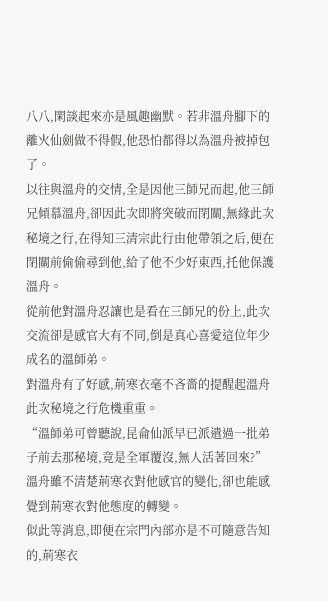八八,閑談起來亦是風趣幽默。若非溫舟腳下的離火仙劍做不得假,他恐怕都得以為溫舟被掉包了。
以往與溫舟的交情,全是因他三師兄而起,他三師兄傾慕溫舟,卻因此次即將突破而閉關,無緣此次秘境之行,在得知三清宗此行由他帶領之后,便在閉關前偷偷尋到他,給了他不少好東西,托他保護溫舟。
從前他對溫舟忍讓也是看在三師兄的份上,此次交流卻是感官大有不同,倒是真心喜愛這位年少成名的溫師弟。
對溫舟有了好感,荊寒衣毫不吝嗇的提醒起溫舟此次秘境之行危機重重。
“溫師弟可曾聽說,昆侖仙派早已派遣過一批弟子前去那秘境,竟是全軍覆沒,無人活著回來?”
溫舟雖不清楚荊寒衣對他感官的變化,卻也能感覺到荊寒衣對他態度的轉變。
似此等消息,即便在宗門內部亦是不可隨意告知的,荊寒衣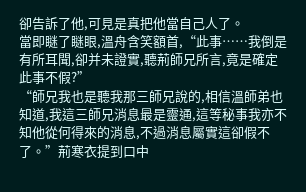卻告訴了他,可見是真把他當自己人了。
當即瞇了瞇眼,溫舟含笑額首,“此事……我倒是有所耳聞,卻并未證實,聽荊師兄所言,竟是確定此事不假?”
“師兄我也是聽我那三師兄說的,相信溫師弟也知道,我這三師兄消息最是靈通,這等秘事我亦不知他從何得來的消息,不過消息屬實這卻假不了。”荊寒衣提到口中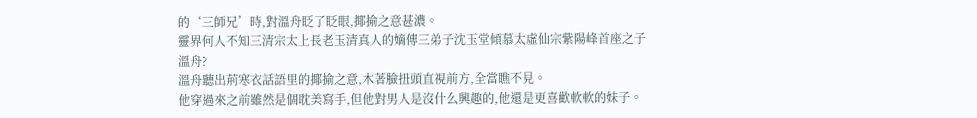的‘三師兄’時,對溫舟眨了眨眼,揶揄之意甚濃。
靈界何人不知三清宗太上長老玉清真人的嫡傳三弟子沈玉堂傾慕太虛仙宗紫陽峰首座之子溫舟?
溫舟聽出荊寒衣話語里的揶揄之意,木著臉扭頭直視前方,全當瞧不見。
他穿過來之前雖然是個耽美寫手,但他對男人是沒什么興趣的,他還是更喜歡軟軟的妹子。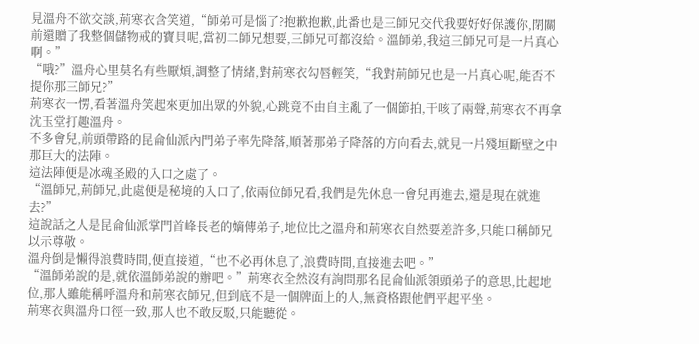見溫舟不欲交談,荊寒衣含笑道,“師弟可是惱了?抱歉抱歉,此番也是三師兄交代我要好好保護你,閉關前還贈了我整個儲物戒的寶貝呢,當初二師兄想要,三師兄可都沒給。溫師弟,我這三師兄可是一片真心啊。”
“哦?”溫舟心里莫名有些厭煩,調整了情緒,對荊寒衣勾唇輕笑,“我對荊師兄也是一片真心呢,能否不提你那三師兄?”
荊寒衣一愣,看著溫舟笑起來更加出眾的外貌,心跳竟不由自主亂了一個節拍,干咳了兩聲,荊寒衣不再拿沈玉堂打趣溫舟。
不多會兒,前頭帶路的昆侖仙派內門弟子率先降落,順著那弟子降落的方向看去,就見一片殘垣斷壁之中那巨大的法陣。
這法陣便是冰魂圣殿的入口之處了。
“溫師兄,荊師兄,此處便是秘境的入口了,依兩位師兄看,我們是先休息一會兒再進去,還是現在就進去?”
這說話之人是昆侖仙派掌門首峰長老的嫡傳弟子,地位比之溫舟和荊寒衣自然要差許多,只能口稱師兄以示尊敬。
溫舟倒是懶得浪費時間,便直接道,“也不必再休息了,浪費時間,直接進去吧。”
“溫師弟說的是,就依溫師弟說的辦吧。”荊寒衣全然沒有詢問那名昆侖仙派領頭弟子的意思,比起地位,那人雖能稱呼溫舟和荊寒衣師兄,但到底不是一個牌面上的人,無資格跟他們平起平坐。
荊寒衣與溫舟口徑一致,那人也不敢反駁,只能聽從。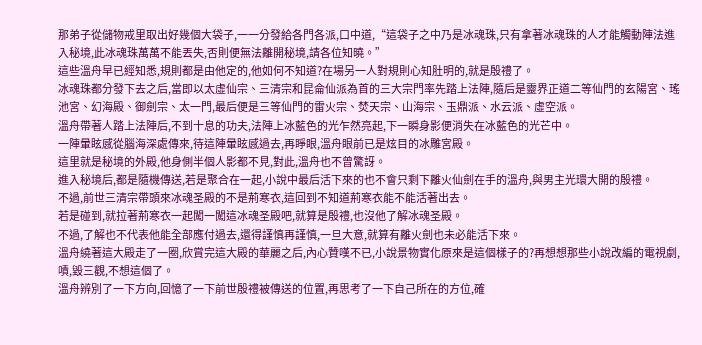那弟子從儲物戒里取出好幾個大袋子,一一分發給各門各派,口中道,“這袋子之中乃是冰魂珠,只有拿著冰魂珠的人才能觸動陣法進入秘境,此冰魂珠萬萬不能丟失,否則便無法離開秘境,請各位知曉。”
這些溫舟早已經知悉,規則都是由他定的,他如何不知道?在場另一人對規則心知肚明的,就是殷禮了。
冰魂珠都分發下去之后,當即以太虛仙宗、三清宗和昆侖仙派為首的三大宗門率先踏上法陣,隨后是靈界正道二等仙門的玄陽宮、瑤池宮、幻海殿、御劍宗、太一門,最后便是三等仙門的雷火宗、焚天宗、山海宗、玉鼎派、水云派、虛空派。
溫舟帶著人踏上法陣后,不到十息的功夫,法陣上冰藍色的光乍然亮起,下一瞬身影便消失在冰藍色的光芒中。
一陣暈眩感從腦海深處傳來,待這陣暈眩感過去,再睜眼,溫舟眼前已是炫目的冰雕宮殿。
這里就是秘境的外殿,他身側半個人影都不見,對此,溫舟也不曾驚訝。
進入秘境后,都是隨機傳送,若是聚合在一起,小說中最后活下來的也不會只剩下離火仙劍在手的溫舟,與男主光環大開的殷禮。
不過,前世三清宗帶頭來冰魂圣殿的不是荊寒衣,這回到不知道荊寒衣能不能活著出去。
若是碰到,就拉著荊寒衣一起闖一闖這冰魂圣殿吧,就算是殷禮,也沒他了解冰魂圣殿。
不過,了解也不代表他能全部應付過去,還得謹慎再謹慎,一旦大意,就算有離火劍也未必能活下來。
溫舟繞著這大殿走了一圈,欣賞完這大殿的華麗之后,內心贊嘆不已,小說景物實化原來是這個樣子的?再想想那些小說改編的電視劇,嘖,毀三觀,不想這個了。
溫舟辨別了一下方向,回憶了一下前世殷禮被傳送的位置,再思考了一下自己所在的方位,確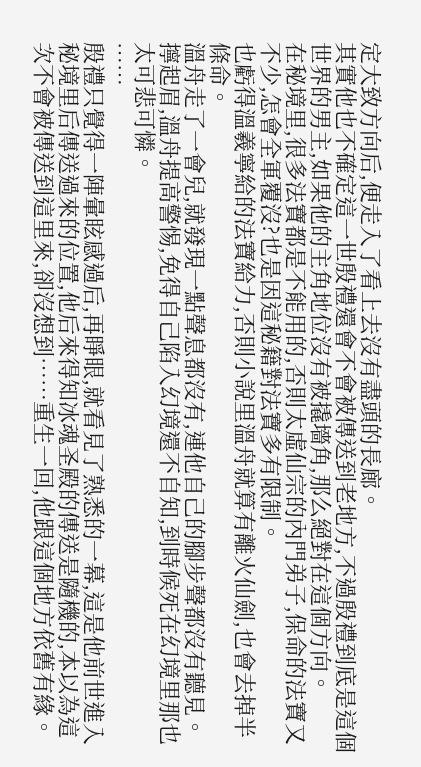定大致方向后,便走入了看上去沒有盡頭的長廊。
其實他也不確定這一世殷禮還會不會被傳送到老地方,不過殷禮到底是這個世界的男主,如果他的主角地位沒有被撬墻角,那么絕對在這個方向。
在秘境里,很多法寶都是不能用的,否則太虛仙宗的內門弟子,保命的法寶又不少,怎會全軍覆沒?也是因這秘籍對法寶多有限制。
也虧得溫羲寧給的法寶給力,否則小說里溫舟就算有離火仙劍,也會去掉半條命。
溫舟走了一會兒,就發現一點聲息都沒有,連他自己的腳步聲都沒有聽見。
擰起眉,溫舟提高警惕,免得自己陷入幻境還不自知,到時候死在幻境里那也太可悲可憐。
……
殷禮只覺得一陣暈眩感過后,再睜眼,就看見了熟悉的一幕,這是他前世進入秘境里后傳送過來的位置,他后來得知冰魂圣殿的傳送是隨機的,本以為這次不會被傳送到這里來,卻沒想到……重生一回,他跟這個地方依舊有緣。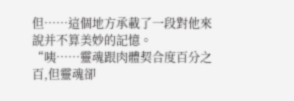但……這個地方承載了一段對他來說并不算美妙的記憶。
“咦……靈魂跟肉體契合度百分之百,但靈魂卻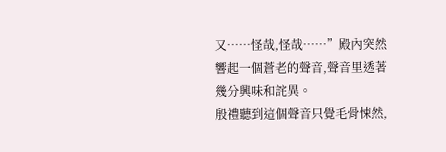又……怪哉,怪哉……”殿內突然響起一個蒼老的聲音,聲音里透著幾分興味和詫異。
殷禮聽到這個聲音只覺毛骨悚然,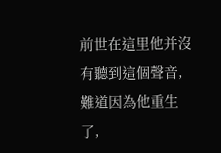前世在這里他并沒有聽到這個聲音,難道因為他重生了,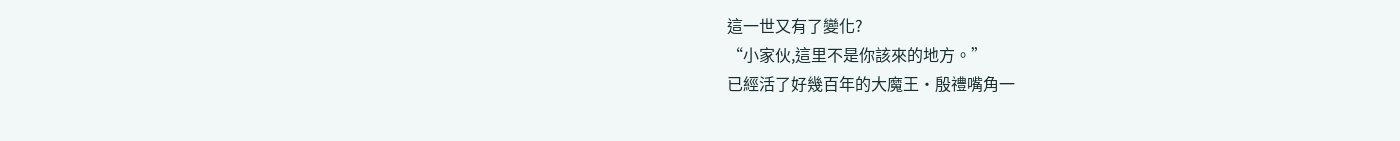這一世又有了變化?
“小家伙,這里不是你該來的地方。”
已經活了好幾百年的大魔王·殷禮嘴角一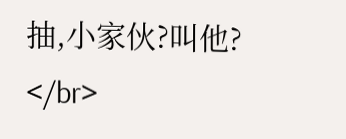抽,小家伙?叫他?
</br>